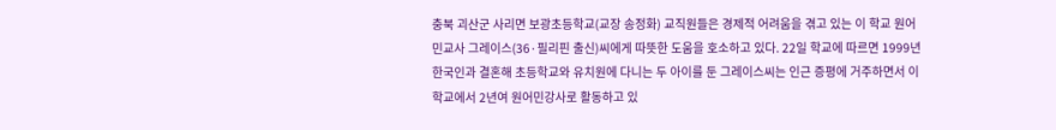충북 괴산군 사리면 보광초등학교(교장 송정화) 교직원들은 경제적 어려움을 겪고 있는 이 학교 원어민교사 그레이스(36·필리핀 출신)씨에게 따뜻한 도움을 호소하고 있다. 22일 학교에 따르면 1999년 한국인과 결혼해 초등학교와 유치원에 다니는 두 아이를 둔 그레이스씨는 인근 증평에 거주하면서 이 학교에서 2년여 원어민강사로 활동하고 있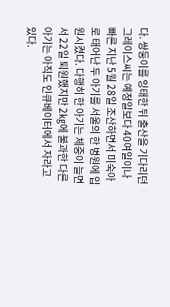다. 쌍둥이를 잉태한 뒤 출산을 기다리던 그레이스씨는 예정일보다 40여일이나 빠른 지난 5월 28일 조산하면서 미숙아로 태어난 두 아기를 서울의 한 병원에 입원시켰다. 다행히 한 아기는 체중이 늘면서 22일 퇴원했지만 2㎏에 불과한 다른 아기는 아직도 인큐베이터에서 자라고 있다.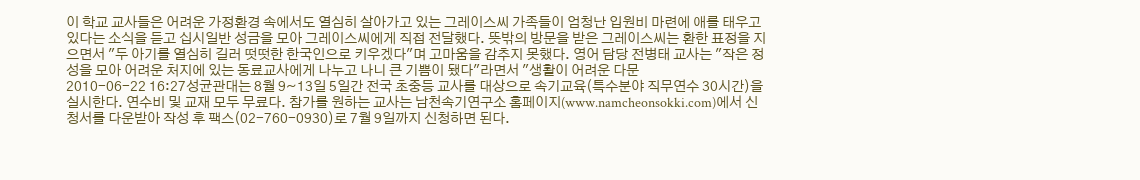이 학교 교사들은 어려운 가정환경 속에서도 열심히 살아가고 있는 그레이스씨 가족들이 엄청난 입원비 마련에 애를 태우고 있다는 소식을 듣고 십시일반 성금을 모아 그레이스씨에게 직접 전달했다. 뜻밖의 방문을 받은 그레이스씨는 환한 표정을 지으면서 "두 아기를 열심히 길러 떳떳한 한국인으로 키우겠다"며 고마움을 감추지 못했다. 영어 담당 전병태 교사는 "작은 정성을 모아 어려운 처지에 있는 동료교사에게 나누고 나니 큰 기쁨이 됐다"라면서 "생활이 어려운 다문
2010-06-22 16:27성균관대는 8월 9~13일 5일간 전국 초중등 교사를 대상으로 속기교육(특수분야 직무연수 30시간)을 실시한다. 연수비 및 교재 모두 무료다. 참가를 원하는 교사는 남천속기연구소 홈페이지(www.namcheonsokki.com)에서 신청서를 다운받아 작성 후 팩스(02-760-0930)로 7월 9일까지 신청하면 된다.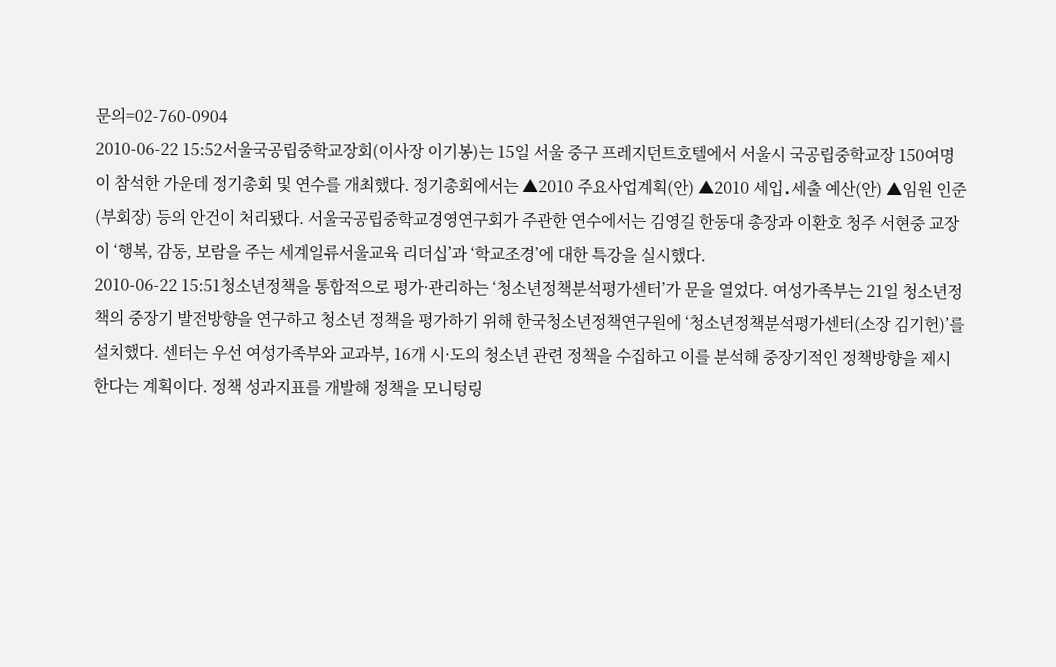문의=02-760-0904
2010-06-22 15:52서울국공립중학교장회(이사장 이기봉)는 15일 서울 중구 프레지던트호텔에서 서울시 국공립중학교장 150여명이 참석한 가운데 정기총회 및 연수를 개최했다. 정기총회에서는 ▲2010 주요사업계획(안) ▲2010 세입․세출 예산(안) ▲임원 인준(부회장) 등의 안건이 처리됐다. 서울국공립중학교경영연구회가 주관한 연수에서는 김영길 한동대 총장과 이환호 청주 서현중 교장이 ‘행복, 감동, 보람을 주는 세계일류서울교육 리더십’과 ‘학교조경’에 대한 특강을 실시했다.
2010-06-22 15:51청소년정책을 통합적으로 평가·관리하는 ‘청소년정책분석평가센터’가 문을 열었다. 여성가족부는 21일 청소년정책의 중장기 발전방향을 연구하고 청소년 정책을 평가하기 위해 한국청소년정책연구원에 ‘청소년정책분석평가센터(소장 김기헌)’를 설치했다. 센터는 우선 여성가족부와 교과부, 16개 시·도의 청소년 관련 정책을 수집하고 이를 분석해 중장기적인 정책방향을 제시한다는 계획이다. 정책 성과지표를 개발해 정책을 모니텅링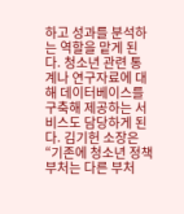하고 성과를 분석하는 역할을 맡게 된다. 청소년 관련 통계나 연구자료에 대해 데이터베이스를 구축해 제공하는 서비스도 담당하게 된다. 김기헌 소장은 “기존에 청소년 정책 부처는 다른 부처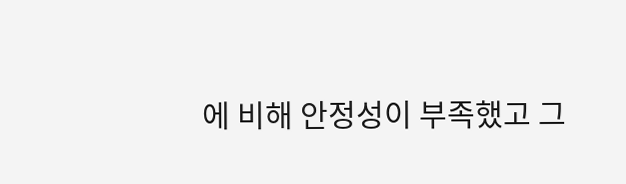에 비해 안정성이 부족했고 그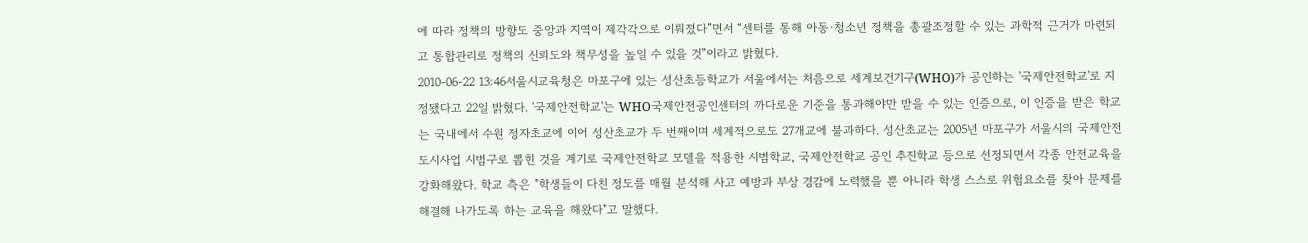에 따라 정책의 방향도 중앙과 지역이 제각각으로 이뤄졌다”면서 “센터를 통해 아동·청소년 정책을 총괄조정할 수 있는 과학적 근거가 마련되고 통합관리로 정책의 신뢰도와 책무성을 높일 수 있을 것”이라고 밝혔다.
2010-06-22 13:46서울시교육청은 마포구에 있는 성산초등학교가 서울에서는 처음으로 세계보건기구(WHO)가 공인하는 '국제안전학교'로 지정됐다고 22일 밝혔다. '국제안전학교'는 WHO국제안전공인센터의 까다로운 기준을 통과해야만 받을 수 있는 인증으로, 이 인증을 받은 학교는 국내에서 수원 정자초교에 이어 성산초교가 두 번째이며 세계적으로도 27개교에 불과하다. 성산초교는 2005년 마포구가 서울시의 국제안전도시사업 시범구로 뽑힌 것을 계기로 국제안전학교 모델을 적용한 시범학교, 국제안전학교 공인 추진학교 등으로 선정되면서 각종 안전교육을 강화해왔다. 학교 측은 "학생들이 다친 정도를 매월 분석해 사고 예방과 부상 경감에 노력했을 뿐 아니라 학생 스스로 위험요소를 찾아 문제를 해결해 나가도록 하는 교육을 해왔다"고 말했다.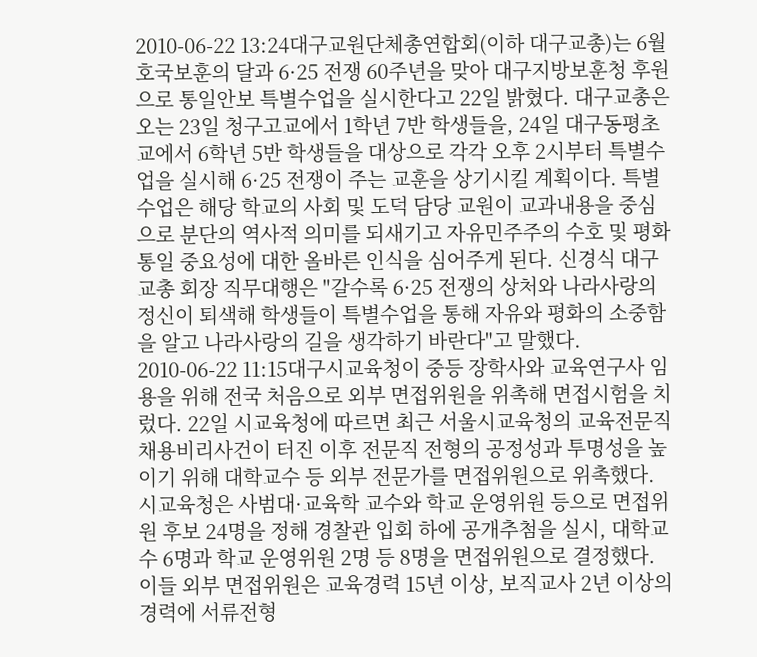2010-06-22 13:24대구교원단체총연합회(이하 대구교총)는 6월 호국보훈의 달과 6·25 전쟁 60주년을 맞아 대구지방보훈청 후원으로 통일안보 특별수업을 실시한다고 22일 밝혔다. 대구교총은 오는 23일 청구고교에서 1학년 7반 학생들을, 24일 대구동평초교에서 6학년 5반 학생들을 대상으로 각각 오후 2시부터 특별수업을 실시해 6·25 전쟁이 주는 교훈을 상기시킬 계획이다. 특별수업은 해당 학교의 사회 및 도덕 담당 교원이 교과내용을 중심으로 분단의 역사적 의미를 되새기고 자유민주주의 수호 및 평화통일 중요성에 대한 올바른 인식을 심어주게 된다. 신경식 대구교총 회장 직무대행은 "갈수록 6·25 전쟁의 상처와 나라사랑의 정신이 퇴색해 학생들이 특별수업을 통해 자유와 평화의 소중함을 알고 나라사랑의 길을 생각하기 바란다"고 말했다.
2010-06-22 11:15대구시교육청이 중등 장학사와 교육연구사 임용을 위해 전국 처음으로 외부 면접위원을 위촉해 면접시험을 치렀다. 22일 시교육청에 따르면 최근 서울시교육청의 교육전문직 채용비리사건이 터진 이후 전문직 전형의 공정성과 투명성을 높이기 위해 대학교수 등 외부 전문가를 면접위원으로 위촉했다. 시교육청은 사범대·교육학 교수와 학교 운영위원 등으로 면접위원 후보 24명을 정해 경찰관 입회 하에 공개추첨을 실시, 대학교수 6명과 학교 운영위원 2명 등 8명을 면접위원으로 결정했다. 이들 외부 면접위원은 교육경력 15년 이상, 보직교사 2년 이상의 경력에 서류전형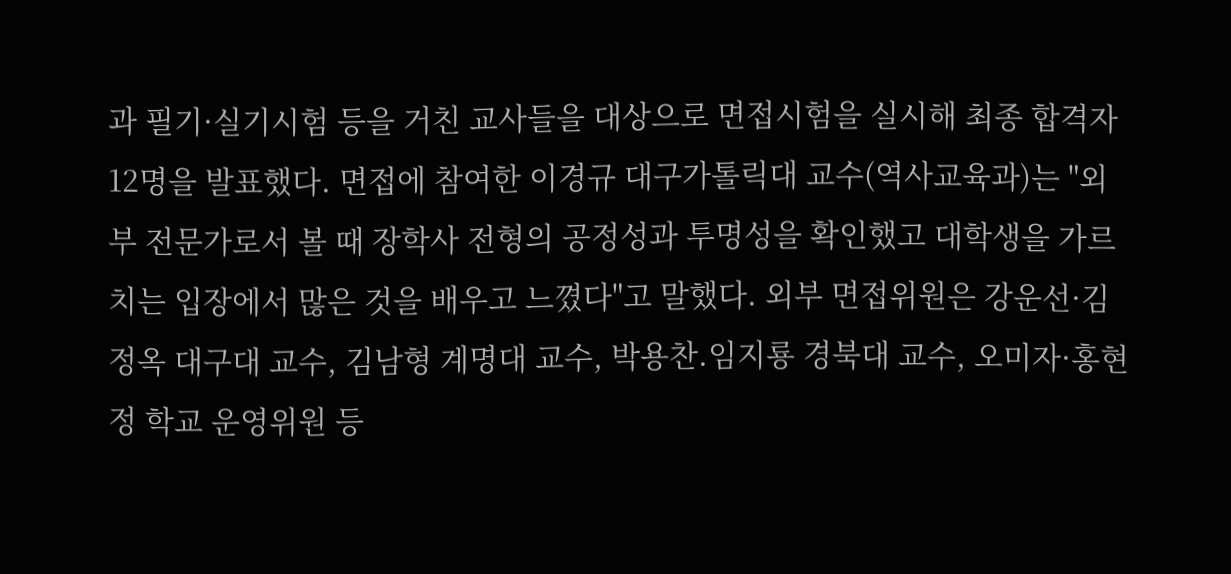과 필기·실기시험 등을 거친 교사들을 대상으로 면접시험을 실시해 최종 합격자 12명을 발표했다. 면접에 참여한 이경규 대구가톨릭대 교수(역사교육과)는 "외부 전문가로서 볼 때 장학사 전형의 공정성과 투명성을 확인했고 대학생을 가르치는 입장에서 많은 것을 배우고 느꼈다"고 말했다. 외부 면접위원은 강운선·김정옥 대구대 교수, 김남형 계명대 교수, 박용찬.임지룡 경북대 교수, 오미자·홍현정 학교 운영위원 등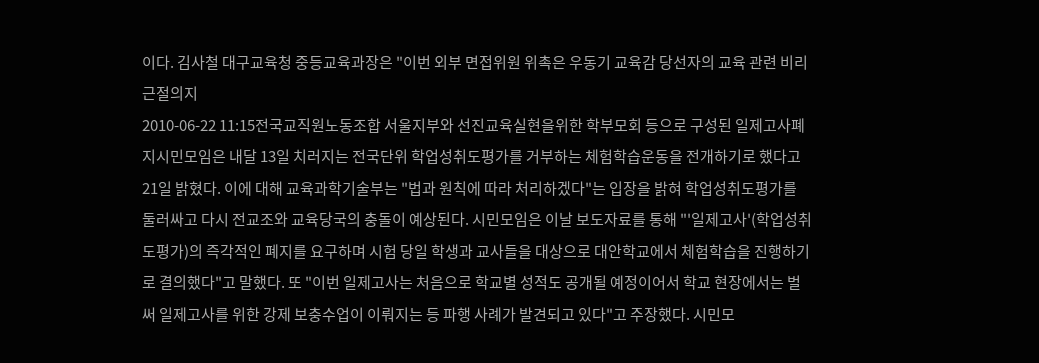이다. 김사철 대구교육청 중등교육과장은 "이번 외부 면접위원 위촉은 우동기 교육감 당선자의 교육 관련 비리 근절의지
2010-06-22 11:15전국교직원노동조합 서울지부와 선진교육실현을위한 학부모회 등으로 구성된 일제고사폐지시민모임은 내달 13일 치러지는 전국단위 학업성취도평가를 거부하는 체험학습운동을 전개하기로 했다고 21일 밝혔다. 이에 대해 교육과학기술부는 "법과 원칙에 따라 처리하겠다"는 입장을 밝혀 학업성취도평가를 둘러싸고 다시 전교조와 교육당국의 충돌이 예상된다. 시민모임은 이날 보도자료를 통해 "'일제고사'(학업성취도평가)의 즉각적인 폐지를 요구하며 시험 당일 학생과 교사들을 대상으로 대안학교에서 체험학습을 진행하기로 결의했다"고 말했다. 또 "이번 일제고사는 처음으로 학교별 성적도 공개될 예정이어서 학교 현장에서는 벌써 일제고사를 위한 강제 보충수업이 이뤄지는 등 파행 사례가 발견되고 있다"고 주장했다. 시민모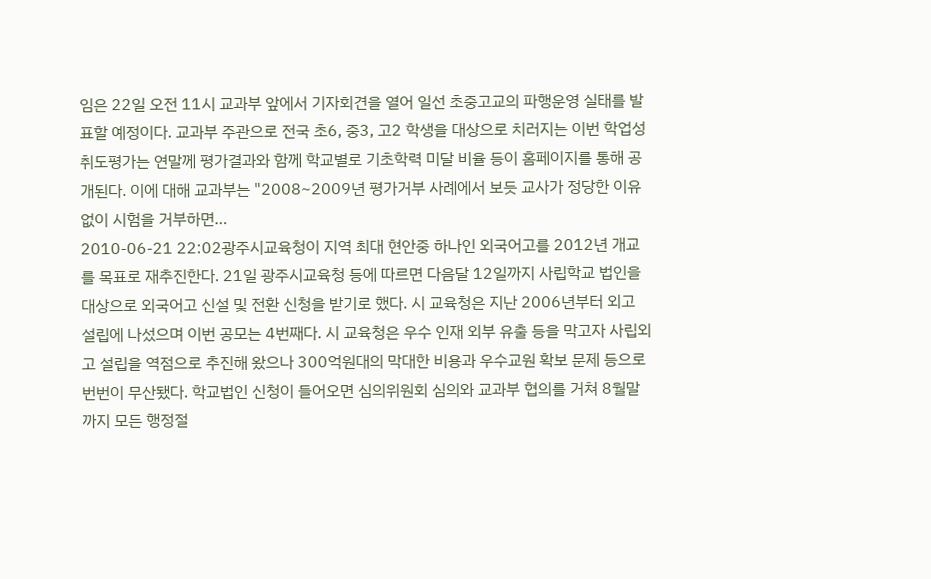임은 22일 오전 11시 교과부 앞에서 기자회견을 열어 일선 초중고교의 파행운영 실태를 발표할 예정이다. 교과부 주관으로 전국 초6, 중3, 고2 학생을 대상으로 치러지는 이번 학업성취도평가는 연말께 평가결과와 함께 학교별로 기초학력 미달 비율 등이 홈페이지를 통해 공개된다. 이에 대해 교과부는 "2008~2009년 평가거부 사례에서 보듯 교사가 정당한 이유없이 시험을 거부하면…
2010-06-21 22:02광주시교육청이 지역 최대 현안중 하나인 외국어고를 2012년 개교를 목표로 재추진한다. 21일 광주시교육청 등에 따르면 다음달 12일까지 사립학교 법인을 대상으로 외국어고 신설 및 전환 신청을 받기로 했다. 시 교육청은 지난 2006년부터 외고 설립에 나섰으며 이번 공모는 4번째다. 시 교육청은 우수 인재 외부 유출 등을 막고자 사립외고 설립을 역점으로 추진해 왔으나 300억원대의 막대한 비용과 우수교원 확보 문제 등으로 번번이 무산됐다. 학교법인 신청이 들어오면 심의위원회 심의와 교과부 협의를 거쳐 8월말까지 모든 행정절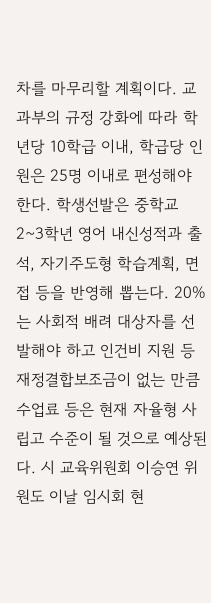차를 마무리할 계획이다. 교과부의 규정 강화에 따라 학년당 10학급 이내, 학급당 인원은 25명 이내로 편성해야 한다. 학생선발은 중학교 2~3학년 영어 내신성적과 출석, 자기주도형 학습계획, 면접 등을 반영해 뽑는다. 20%는 사회적 배려 대상자를 선발해야 하고 인건비 지원 등 재정결합보조금이 없는 만큼 수업료 등은 현재 자율형 사립고 수준이 될 것으로 예상된다. 시 교육위원회 이승연 위원도 이날 임시회 현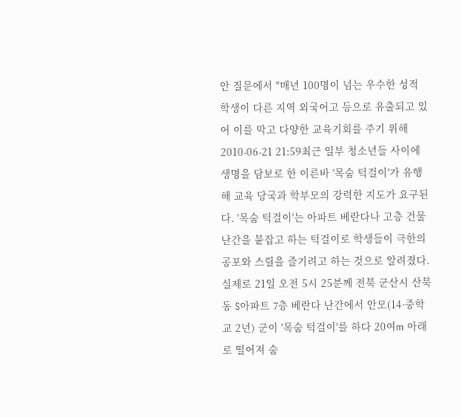안 질문에서 "매년 100명이 넘는 우수한 성적 학생이 다른 지역 외국어고 등으로 유출되고 있어 이를 막고 다양한 교육기회를 주기 위해
2010-06-21 21:59최근 일부 청소년들 사이에 생명을 담보로 한 이른바 '목숨 턱걸이'가 유행해 교육 당국과 학부모의 강력한 지도가 요구된다. '목숨 턱걸이'는 아파트 베란다나 고층 건물 난간을 붙잡고 하는 턱걸이로 학생들이 극한의 공포와 스릴을 즐기려고 하는 것으로 알려졌다. 실제로 21일 오전 5시 25분께 전북 군산시 산북동 S아파트 7층 베란다 난간에서 안모(14·중학교 2년) 군이 '목숨 턱걸이'를 하다 20여m 아래로 떨어져 숨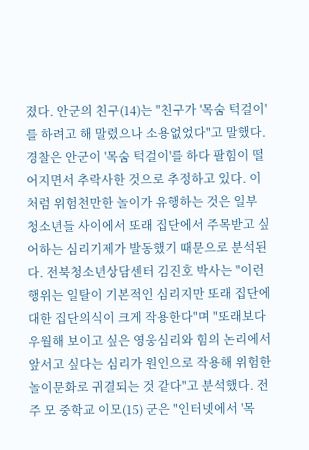졌다. 안군의 친구(14)는 "친구가 '목숨 턱걸이'를 하려고 해 말렸으나 소용없었다"고 말했다. 경찰은 안군이 '목숨 턱걸이'를 하다 팔힘이 떨어지면서 추락사한 것으로 추정하고 있다. 이처럼 위험천만한 놀이가 유행하는 것은 일부 청소년들 사이에서 또래 집단에서 주목받고 싶어하는 심리기제가 발동했기 때문으로 분석된다. 전북청소년상담센터 김진호 박사는 "이런 행위는 일탈이 기본적인 심리지만 또래 집단에 대한 집단의식이 크게 작용한다"며 "또래보다 우월해 보이고 싶은 영웅심리와 힘의 논리에서 앞서고 싶다는 심리가 원인으로 작용해 위험한 놀이문화로 귀결되는 것 같다"고 분석했다. 전주 모 중학교 이모(15) 군은 "인터넷에서 '목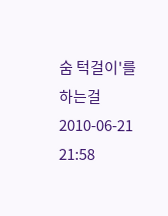숨 턱걸이'를 하는걸
2010-06-21 21:58